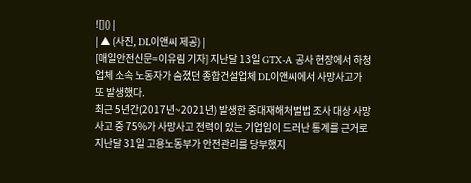![]() |
| ▲ (사진, DL이앤씨 제공) |
[매일안전신문=이유림 기자] 지난달 13일 GTX-A 공사 현장에서 하청업체 소속 노동자가 숨졌던 종합건설업체 DL이앤씨에서 사망사고가 또 발생했다.
최근 5년간(2017년~2021년) 발생한 중대재해처벌법 조사 대상 사망사고 중 75%가 사망사고 전력이 있는 기업임이 드러난 통계를 근거로 지난달 31일 고용노동부가 안전관리를 당부했지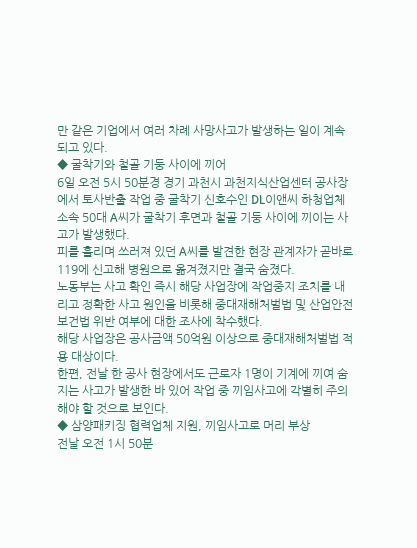만 같은 기업에서 여러 차례 사망사고가 발생하는 일이 계속되고 있다.
◆ 굴착기와 철골 기둥 사이에 끼어
6일 오전 5시 50분경 경기 과천시 과천지식산업센터 공사장에서 토사반출 작업 중 굴착기 신호수인 DL이앤씨 하청업체 소속 50대 A씨가 굴착기 후면과 철골 기둥 사이에 끼이는 사고가 발생했다.
피를 흘리며 쓰러져 있던 A씨를 발견한 현장 관계자가 곧바로 119에 신고해 병원으로 옮겨졌지만 결국 숨졌다.
노동부는 사고 확인 즉시 해당 사업장에 작업중지 조치를 내리고 정확한 사고 원인을 비롯해 중대재해처벌법 및 산업안전보건법 위반 여부에 대한 조사에 착수했다.
해당 사업장은 공사금액 50억원 이상으로 중대재해처벌법 적용 대상이다.
한편, 전날 한 공사 현장에서도 근로자 1명이 기계에 끼여 숨지는 사고가 발생한 바 있어 작업 중 끼임사고에 각별히 주의해야 할 것으로 보인다.
◆ 삼양패키징 협력업체 지원, 끼임사고로 머리 부상
전날 오전 1시 50분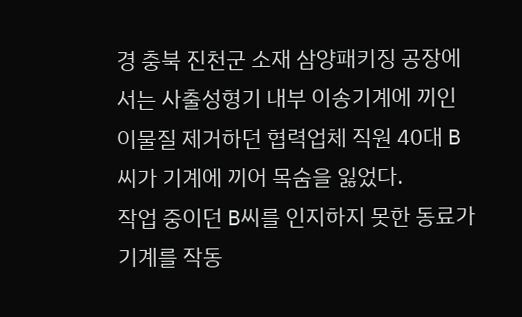경 충북 진천군 소재 삼양패키징 공장에서는 사출성형기 내부 이송기계에 끼인 이물질 제거하던 협력업체 직원 40대 B씨가 기계에 끼어 목숨을 잃었다.
작업 중이던 B씨를 인지하지 못한 동료가 기계를 작동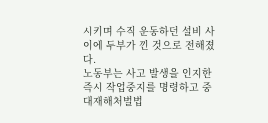시키며 수직 운동하던 설비 사이에 두부가 낀 것으로 전해졌다.
노동부는 사고 발생을 인지한 즉시 작업중지를 명령하고 중대재해처벌법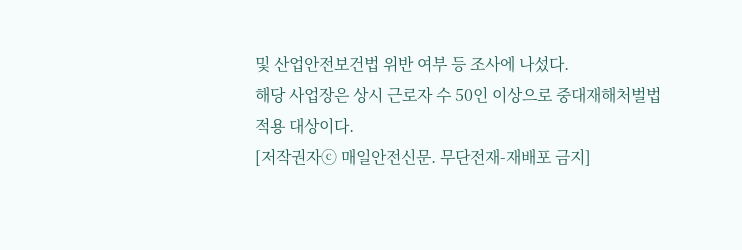및 산업안전보건법 위반 여부 등 조사에 나섰다.
해당 사업장은 상시 근로자 수 50인 이상으로 중대재해처벌법 적용 대상이다.
[저작권자ⓒ 매일안전신문. 무단전재-재배포 금지]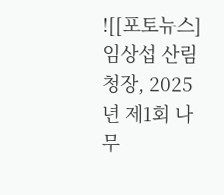![[포토뉴스] 임상섭 산림청장, 2025년 제1회 나무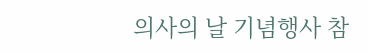의사의 날 기념행사 참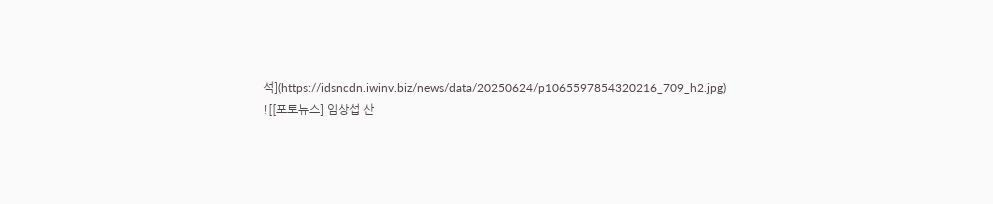석](https://idsncdn.iwinv.biz/news/data/20250624/p1065597854320216_709_h2.jpg)
![[포토뉴스] 임상섭 산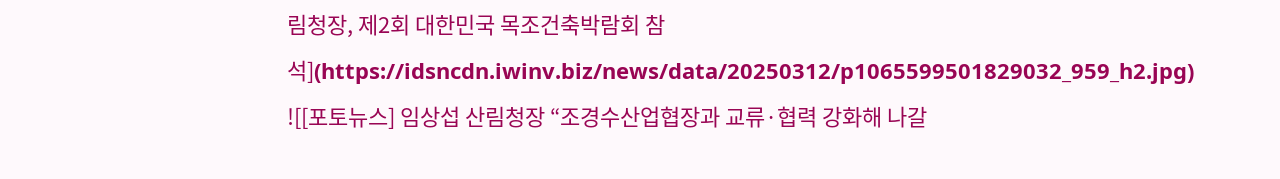림청장, 제2회 대한민국 목조건축박람회 참석](https://idsncdn.iwinv.biz/news/data/20250312/p1065599501829032_959_h2.jpg)
![[포토뉴스] 임상섭 산림청장 “조경수산업협장과 교류·협력 강화해 나갈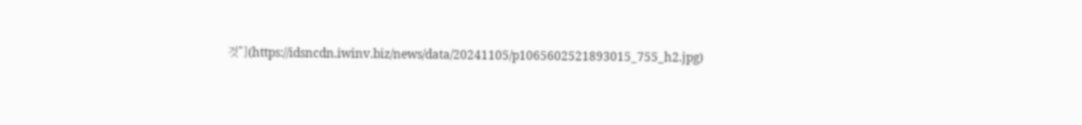것”](https://idsncdn.iwinv.biz/news/data/20241105/p1065602521893015_755_h2.jpg)